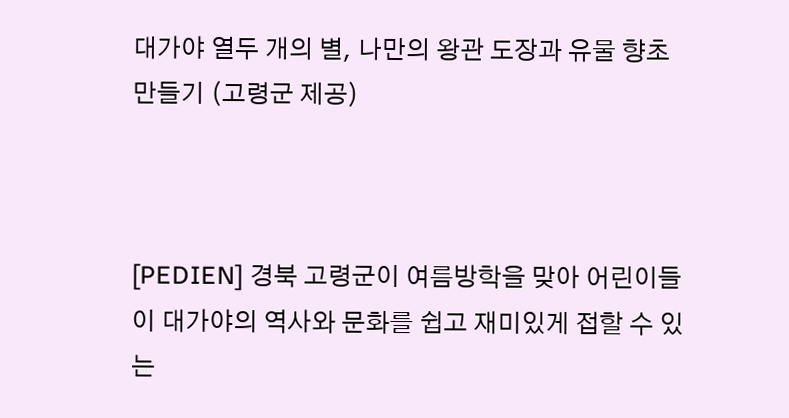대가야 열두 개의 별, 나만의 왕관 도장과 유물 향초 만들기 (고령군 제공)



[PEDIEN] 경북 고령군이 여름방학을 맞아 어린이들이 대가야의 역사와 문화를 쉽고 재미있게 접할 수 있는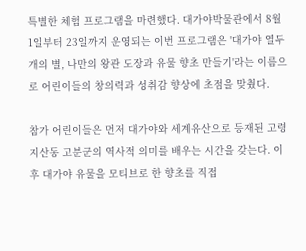특별한 체험 프로그램을 마련했다. 대가야박물관에서 8월 1일부터 23일까지 운영되는 이번 프로그램은 '대가야 열두 개의 별, 나만의 왕관 도장과 유물 향초 만들기'라는 이름으로 어린이들의 창의력과 성취감 향상에 초점을 맞췄다.

참가 어린이들은 먼저 대가야와 세계유산으로 등재된 고령 지산동 고분군의 역사적 의미를 배우는 시간을 갖는다. 이후 대가야 유물을 모티브로 한 향초를 직접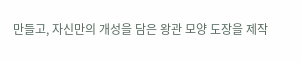만들고, 자신만의 개성을 담은 왕관 모양 도장을 제작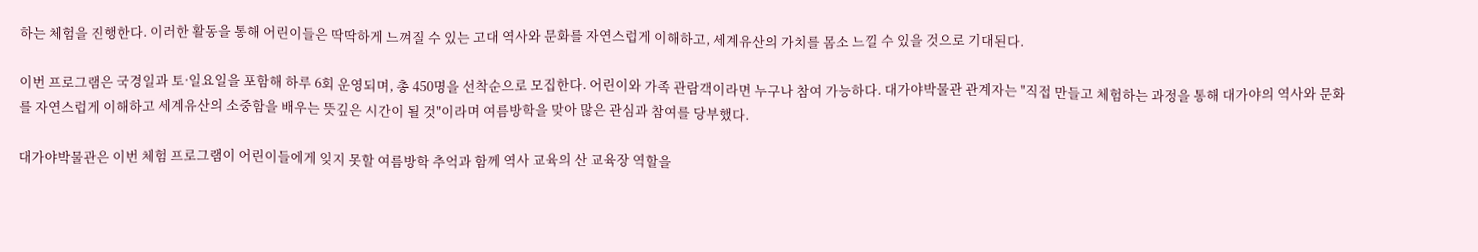하는 체험을 진행한다. 이러한 활동을 통해 어린이들은 딱딱하게 느껴질 수 있는 고대 역사와 문화를 자연스럽게 이해하고, 세계유산의 가치를 몸소 느낄 수 있을 것으로 기대된다.

이번 프로그램은 국경일과 토·일요일을 포함해 하루 6회 운영되며, 총 450명을 선착순으로 모집한다. 어린이와 가족 관람객이라면 누구나 참여 가능하다. 대가야박물관 관계자는 "직접 만들고 체험하는 과정을 통해 대가야의 역사와 문화를 자연스럽게 이해하고 세계유산의 소중함을 배우는 뜻깊은 시간이 될 것"이라며 여름방학을 맞아 많은 관심과 참여를 당부했다.

대가야박물관은 이번 체험 프로그램이 어린이들에게 잊지 못할 여름방학 추억과 함께 역사 교육의 산 교육장 역할을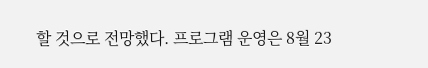할 것으로 전망했다. 프로그램 운영은 8월 23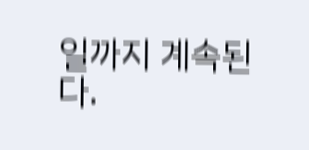일까지 계속된다.